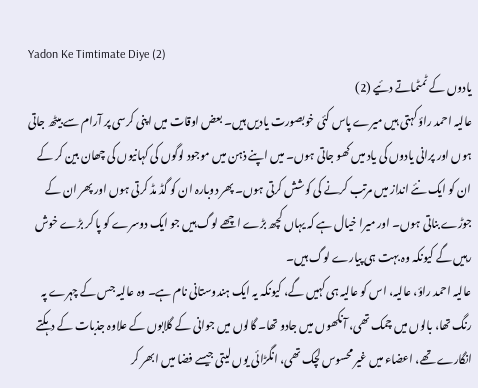Yadon Ke Timtimate Diye (2)
یادوں کے ٹمٹماتے دئیے (2)
عالیہ احمد راؤ کہتی ہیں میرے پاس کئی خوبصورت یادیں ہیں۔ بعض اوقات میں اپنی کرسی پر آرام سے بیٹھ جاتی ہوں اور پرانی یادوں کی یاد میں کھو جاتی ہوں۔ میں اپنے ذہن میں موجود لوگوں کی کہانیوں کی چھان بین کر کے ان کو ایک نئے انداز میں مرتب کرنے کی کوشش کرتی ہوں۔ پھر دوبارہ ان کو گڈ مڈ کرتی ہوں اور پھر ان کے جوڑے بناتی ہوں۔ اور میرا خیال ہے کہ یہاں کچھ بڑے اچھے لوگ ہیں جو ایک دوسرے کو پا کر بڑے خوش رہیں گے کیونکہ وہ بہت ہی پیارے لوگ ہیں۔
عالیہ احمد راؤ، عالیہ، اس کو عالیہ ہی کہیں گے، کیونکہ یہ ایک ہندوستانی نام ہے۔ وہ عالیہ جس کے چہرے پہ رنگ تھا، بالوں میں چمک تھی، آنکھوں میں جادو تھا۔ گالوں میں جوانی کے گلابوں کے علاوہ جذبات کے دہکتے انگارے تھے، اعضاء میں غیر محسوس لچک تھی، انگڑائی یوں لیتی جیسے فضا میں ابھر کر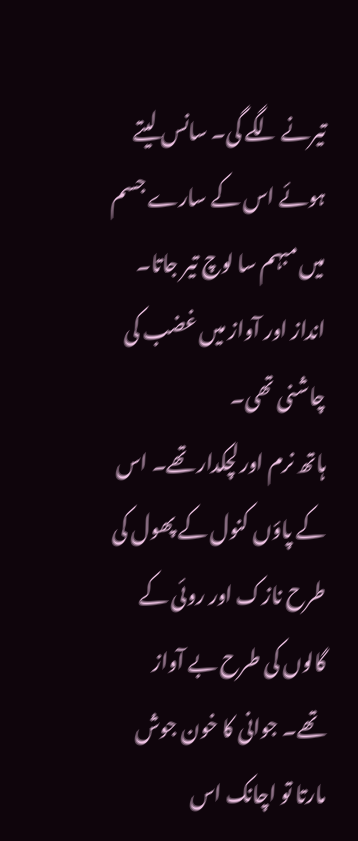تیرنے لگے گی۔ سانس لیتے ہوئے اس کے سارے جسم میں مبہم سا لوچ تیر جاتا۔ انداز اور آواز میں غضب کی چاشنی تھی۔
ہاتھ نرم اور لچکدار تھے۔ اس کے پاؤں کنول کے پھول کی طرح نازک اور روئی کے گالوں کی طرح بے آواز تھے۔ جوانی کا خون جوش مارتا تو اچانک اس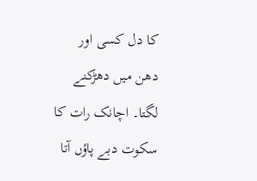کا دل کسی اور دھن میں دھڑکنے لگتا۔ اچانک رات کا سکوت دبے پاؤں آتا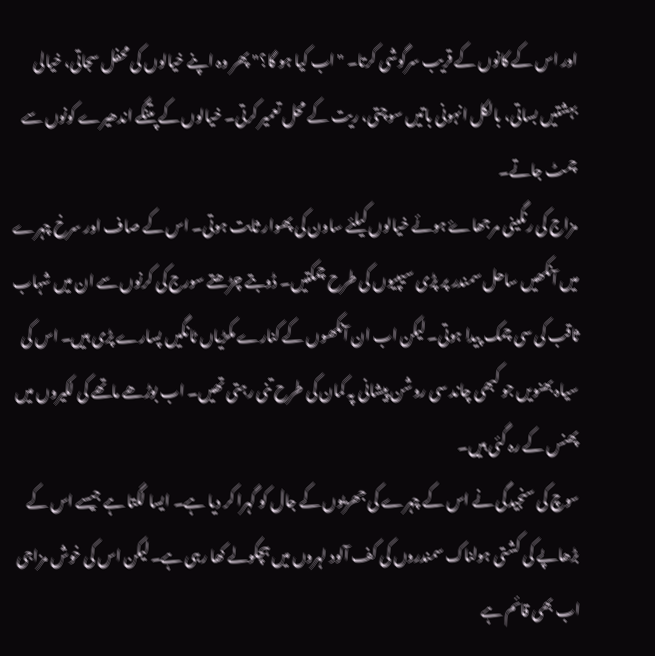اور اس کے کانوں کے قریب سرگوشی کرتا۔ "اب کیا ہو گا؟" پھر وہ اپنے خیالوں کی محفل سجاتی، خیالی بہشتیں بساتی، بالکل انہونی باتیں سوچتی، ریت کے محل تعمیر کرتی۔ خیالوں کے پتنگے اندھیرے کونوں سے چمٹ جاتے۔
مزاج کی رنگینی مرجھاۓ ہوئے خیالوں کیلئے ساون کی پھوار ثابت ہوتی۔ اس کے صاف اور سرخ چہرے میں آنکھیں ساحل سمندر پر پڑی سیپیوں کی طرح چمکتیں۔ ڈوبتے چڑھتے سورج کی کرنوں سے ان میں شہاب ثاقب کی سی چمک پیدا ہوتی۔ لیکن اب ان آنکھوں کے کنارے مکڑیاں ٹانگیں پسارے پڑی ہیں۔ اس کی سیاہ بھنویں جو کبھی چاند سی روشن پیشانی پہ کمان کی طرح تنی رہتی تھیں۔ اب بوڑھے ماتھے کی لکیروں میں پھنس کے رہ گئی ہیں۔
سوچ کی سنجیدگی نے اس کے چہرے کی جھریوں کے جال کو گہرا کر دیا ہے۔ ایسا لگتا ہے جیسے اس کے بڑھاپے کی کشتی ہولناک سمندروں کی کف آلود لہروں میں ہچکولے کھا رہی ہے۔ لیکن اس کی خوش مزاجی اب بھی قائم ہے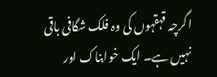اگرچہ قہقہوں کی وہ فلک شگافی باقی نہیں ہے۔ ایک خوابناک اور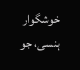خوشگوار ہنسی، جو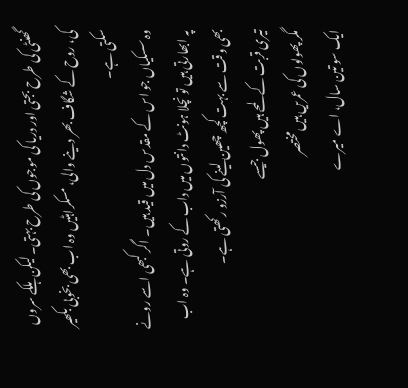گھنٹی کی طرح بجتی اور دریا کی موجوں کی طرح بہتی۔ لیکن ہلکے سروں کی، روح کے شگاف بھر دینے والی، مسکراہٹیں وہ اب بھی بخوبی بکھیر سکتی ہے۔
وہ سسکیاں جو اس کے مقدس دل میں قید ہیں۔ اگر کبھی اسے رونے پہ ابھارتی ہیں تو نچلا ہونٹ دانتوں میں داب کے روتی ہے۔ وہ اب بھی وقت سے بہت کچھ چھین لینے کی آرزو رکھتی ہے۔
تیری قربت کے لمحے ہیں پھول جیسے
مگر پھولوں کی عمریں ہیں مختصر
ایک سو تین سال، اے میرے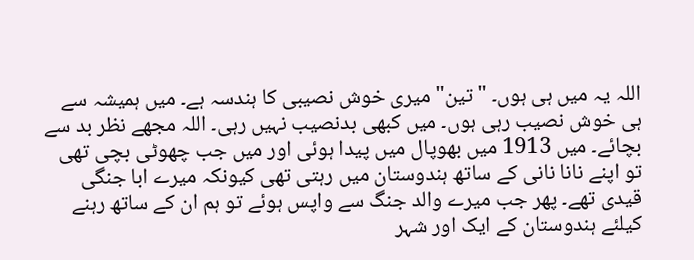اللہ یہ میں ہی ہوں۔ "تین" میری خوش نصیبی کا ہندسہ ہے۔ میں ہمیشہ سے ہی خوش نصیب رہی ہوں۔ میں کبھی بدنصیب نہیں رہی۔ اللہ مجھے نظر بد سے بچائے۔ میں 1913 میں بھوپال میں پیدا ہوئی اور میں جب چھوٹی بچی تھی تو اپنے نانا نانی کے ساتھ ہندوستان میں رہتی تھی کیونکہ میرے ابا جنگی قیدی تھے۔ پھر جب میرے والد جنگ سے واپس ہوئے تو ہم ان کے ساتھ رہنے کیلئے ہندوستان کے ایک اور شہر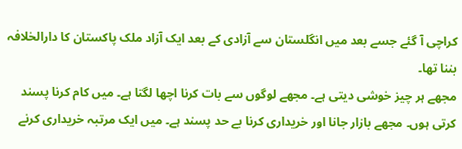کراچی آ گئے جسے بعد میں انگلستان سے آزادی کے بعد ایک آزاد ملک پاکستان کا دارالخلافہ بننا تھا۔
مجھے ہر چیز خوشی دیتی ہے۔ مجھے لوگوں سے بات کرنا اچھا لگتا ہے۔ میں کام کرنا پسند کرتی ہوں۔ مجھے بازار جانا اور خریداری کرنا بے حد پسند ہے۔ میں ایک مرتبہ خریداری کرنے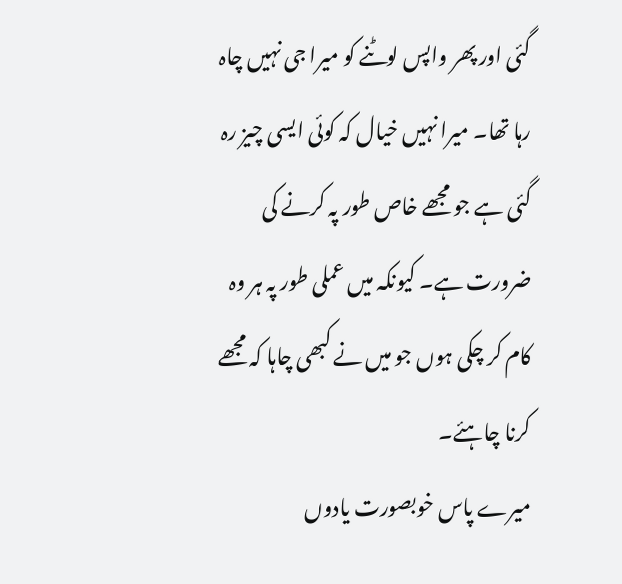گئی اور پھر واپس لوٹنے کو میرا جی نہیں چاہ رہا تھا۔ میرا نہیں خیال کہ کوئی ایسی چیز رہ گئی ہے جو مجھے خاص طور پہ کرنے کی ضرورت ہے۔ کیونکہ میں عملی طور پہ ہر وہ کام کر چکی ہوں جو میں نے کبھی چاہا کہ مجھے کرنا چاہئے۔
میرے پاس خوبصورت یادوں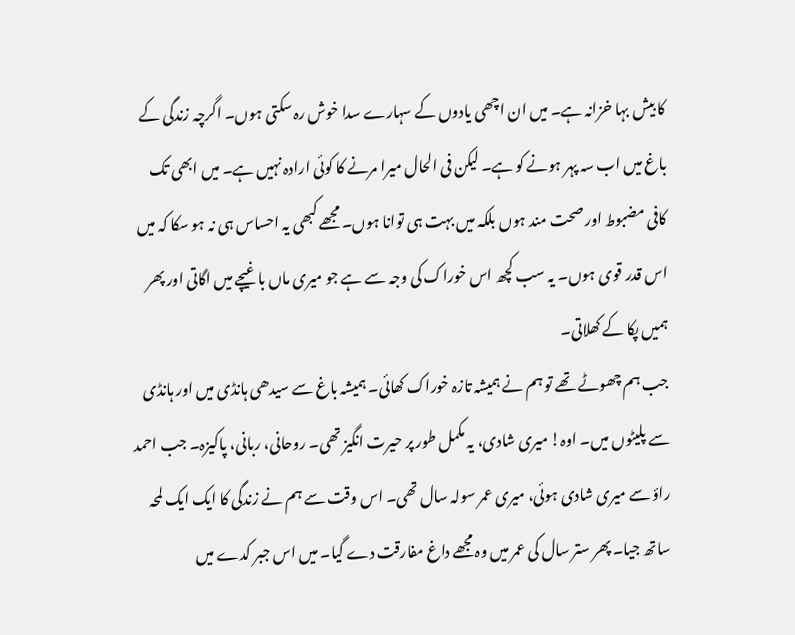کا بیش بہا خزانہ ہے۔ میں ان اچھی یادوں کے سہارے سدا خوش رہ سکتی ہوں۔ اگرچہ زندگی کے باغ میں اب سہ پہر ہونے کو ہے۔ لیکن فی الحال میرا مرنے کا کوئی ارادہ نہیں ہے۔ میں ابھی تک کافی مضبوط اور صحت مند ہوں بلکہ میں بہت ہی توانا ہوں۔ مجھے کبھی یہ احساس ہی نہ ہو سکا کہ میں اس قدر قوی ہوں۔ یہ سب کچھ اس خوراک کی وجہ سے ہے جو میری ماں باغیچے میں اگاتی اور پھر ہمیں پکا کے کھلاتی۔
جب ہم چھوٹے تھے تو ہم نے ہمیشہ تازہ خوراک کھائی۔ ہمیشہ باغ سے سیدھی ہانڈی میں اور ہانڈی سے پلیٹوں میں۔ اوہ! میری شادی، یہ مکمل طور پر حیرت انگیز تھی۔ روحانی، ربانی، پاکیزہ۔ جب احمد راؤ سے میری شادی ہوئی، میری عمر سولہ سال تھی۔ اس وقت سے ہم نے زندگی کا ایک ایک لمحہ ساتھ جیا۔ پھر ستر سال کی عمر میں وہ مجھے داغ مفارقت دے گیا۔ میں اس جبر کدے میں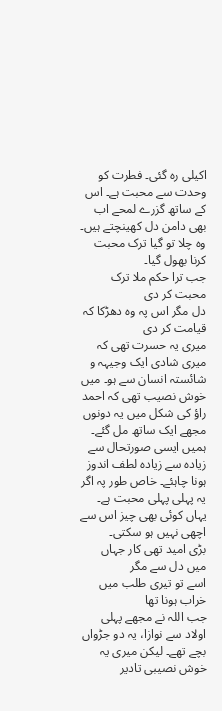اکیلی رہ گئی۔ فطرت کو وحدت سے محبت ہے۔ اس کے ساتھ گزرے لمحے اب بھی دامن دل کھینچتے ہیں۔ وہ چلا تو گیا ترک محبت کرنا بھول گیا۔
جب ترا حکم ملا ترک محبت کر دی
دل مگر اس پہ وہ دھڑکا کہ قیامت کر دی
میری یہ حسرت تھی کہ میری شادی ایک وجیہہ و شائستہ انسان سے ہو۔ میں خوش نصیب تھی کہ احمد راؤ کی شکل میں یہ دونوں مجھے ایک ساتھ مل گئے۔ ہمیں ایسی صورتحال سے زیادہ سے زیادہ لطف اندوز ہونا چاہئے۔ خاص طور پہ اگر یہ پہلی پہلی محبت ہے۔ یہاں کوئی بھی چیز اس سے اچھی نہیں ہو سکتی۔
بڑی امید تھی کار جہاں میں دل سے مگر
اسے تو تیری طلب میں خراب ہونا تھا
جب اللہ نے مجھے پہلی اولاد سے نوازا، یہ دو جڑواں بچے تھے۔ لیکن میری یہ خوش نصیبی تادیر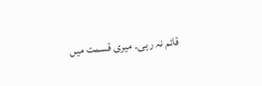قائم نہ رہی۔ میری قسمت میں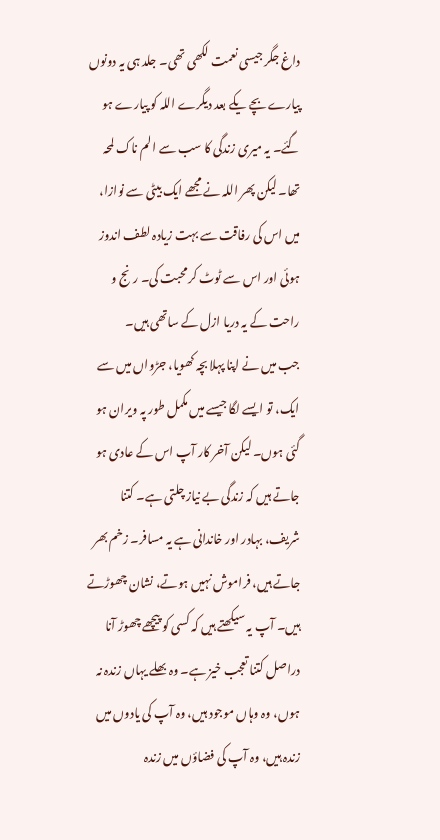داغ جگر جیسی نعمت لکھی تھی۔ جلد ہی یہ دونوں پیارے بچے یکے بعد دیگرے اللہ کو پیارے ہو گئے۔ یہ میری زندگی کا سب سے الم ناک لمحہ تھا۔ لیکن پھر اللہ نے مجھے ایک بیٹی سے نوازا، میں اس کی رفاقت سے بہت زیادہ لطف اندوز ہوئی اور اس سے ٹوٹ کر محبت کی۔ رنج و راحت کے یہ دریا ازل کے ساتھی ہیں۔
جب میں نے اپنا پہلا بچہ کھویا، جڑواں میں سے ایک، تو ایسے لگا جیسے میں مکمل طور پہ ویران ہو گئی ہوں۔ لیکن آخر کار آپ اس کے عادی ہو جاتے ہیں کہ زندگی بے نیاز چلتی ہے۔ کتنا شریف، بہادر اور خاندانی ہے یہ مسافر۔ زخم بھر جاتے ہیں، فراموش نہیں ہوتے، نشان چھوڑتے ہیں۔ آپ یہ سیکھتے ہیں کہ کسی کو پیچھے چھوڑ آنا دراصل کتنا تعجب خیز ہے۔ وہ بھلے یہاں زندہ نہ ہوں، وہ وہاں موجود ہیں، وہ آپ کی یادوں میں زندہ ہیں، وہ آپ کی فضاؤں میں زندہ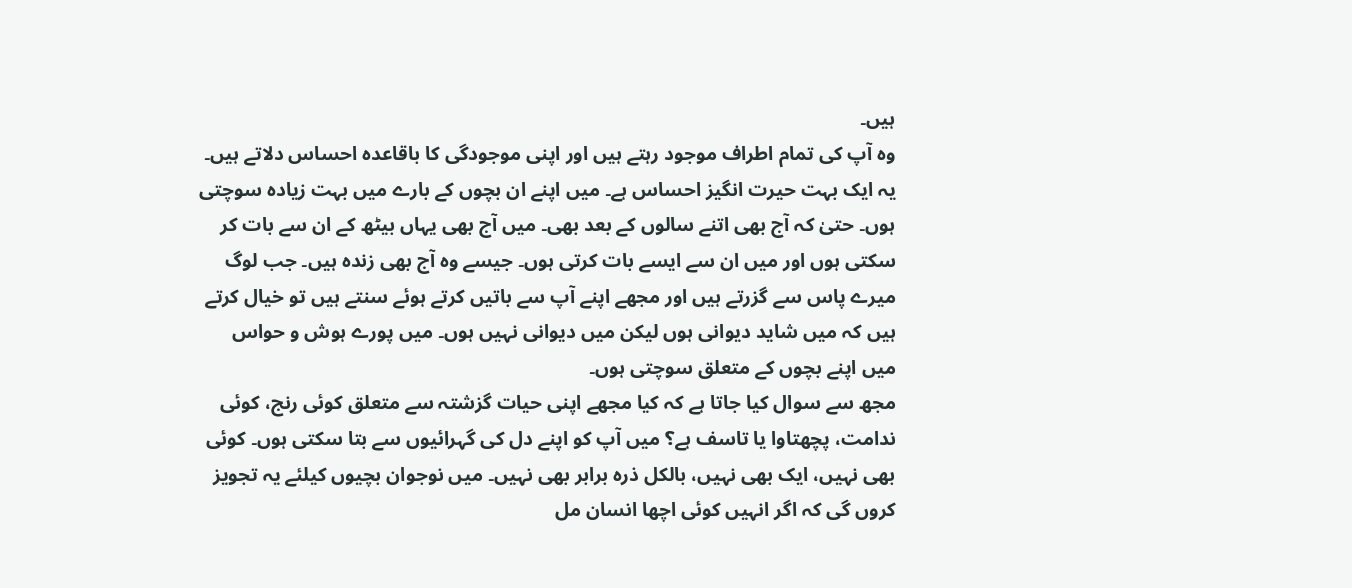ہیں۔
وہ آپ کی تمام اطراف موجود رہتے ہیں اور اپنی موجودگی کا باقاعدہ احساس دلاتے ہیں۔ یہ ایک بہت حیرت انگیز احساس ہے۔ میں اپنے ان بچوں کے بارے میں بہت زیادہ سوچتی ہوں۔ حتیٰ کہ آج بھی اتنے سالوں کے بعد بھی۔ میں آج بھی یہاں بیٹھ کے ان سے بات کر سکتی ہوں اور میں ان سے ایسے بات کرتی ہوں۔ جیسے وہ آج بھی زندہ ہیں۔ جب لوگ میرے پاس سے گزرتے ہیں اور مجھے اپنے آپ سے باتیں کرتے ہوئے سنتے ہیں تو خیال کرتے ہیں کہ میں شاید دیوانی ہوں لیکن میں دیوانی نہیں ہوں۔ میں پورے ہوش و حواس میں اپنے بچوں کے متعلق سوچتی ہوں۔
مجھ سے سوال کیا جاتا ہے کہ کیا مجھے اپنی حیات گزشتہ سے متعلق کوئی رنج، کوئی ندامت، پچھتاوا یا تاسف ہے؟ میں آپ کو اپنے دل کی گہرائیوں سے بتا سکتی ہوں۔ کوئی بھی نہیں، ایک بھی نہیں، بالکل ذرہ برابر بھی نہیں۔ میں نوجوان بچیوں کیلئے یہ تجویز کروں گی کہ اگر انہیں کوئی اچھا انسان مل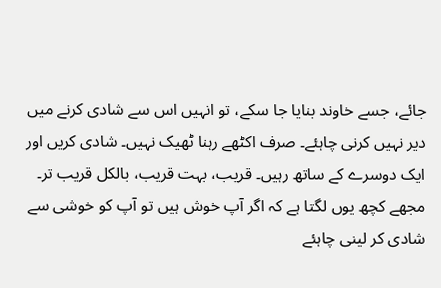جائے، جسے خاوند بنایا جا سکے، تو انہیں اس سے شادی کرنے میں دیر نہیں کرنی چاہئے۔ صرف اکٹھے رہنا ٹھیک نہیں۔ شادی کریں اور ایک دوسرے کے ساتھ رہیں۔ قریب، بہت قریب، بالکل قریب تر۔
مجھے کچھ یوں لگتا ہے کہ اگر آپ خوش ہیں تو آپ کو خوشی سے شادی کر لینی چاہئے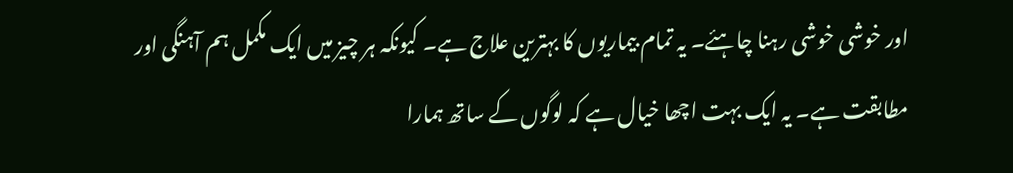اور خوشی خوشی رہنا چاہئے۔ یہ تمام بیماریوں کا بہترین علاج ہے۔ کیونکہ ہر چیز میں ایک مکمل ہم آہنگی اور مطابقت ہے۔ یہ ایک بہت اچھا خیال ہے کہ لوگوں کے ساتھ ہمارا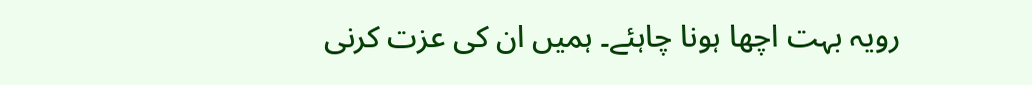رویہ بہت اچھا ہونا چاہئے۔ ہمیں ان کی عزت کرنی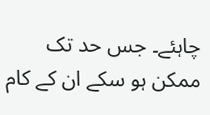چاہئے۔ جس حد تک ممکن ہو سکے ان کے کام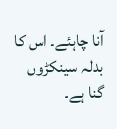آنا چاہئے۔ اس کا بدلہ سینکڑوں گنا ہے۔